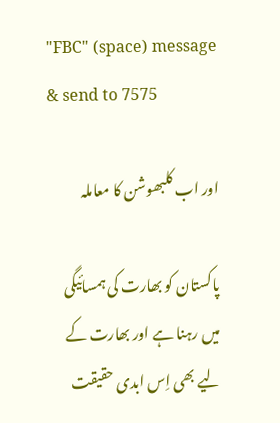"FBC" (space) message & send to 7575

اور اب کلبھوشن کا معاملہ

پاکستان کو بھارت کی ہمسائیگی میں رہنا ہے اور بھارت کے لیے بھی اِس ابدی حقیقت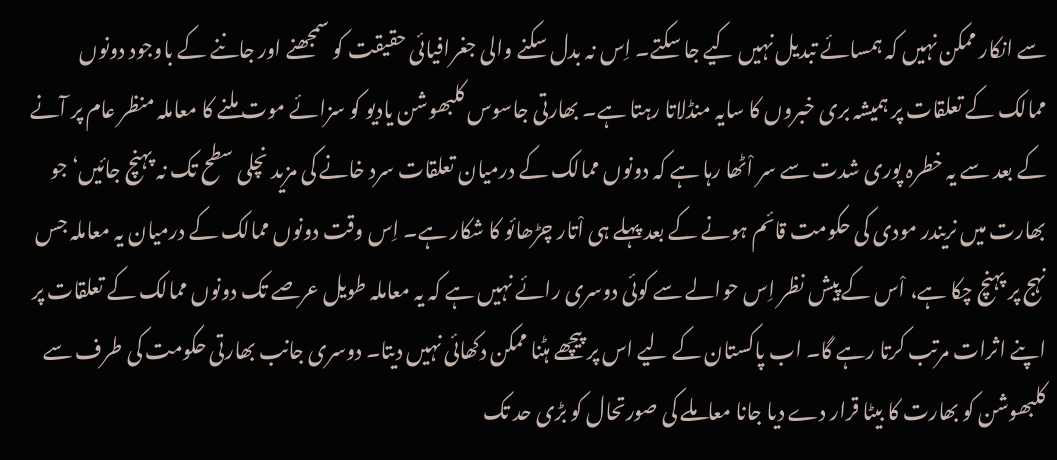سے انکار ممکن نہیں کہ ہمسائے تبدیل نہیں کیے جا سکتے۔ اِس نہ بدل سکنے والی جغرافیائی حقیقت کو سمجھنے اور جاننے کے باوجود دونوں ممالک کے تعلقات پر ہمیشہ بری خبروں کا سایہ منڈلاتا رہتا ہے۔ بھارتی جاسوس کلبھوشن یادیو کو سزائے موت ملنے کا معاملہ منظر عام پر آنے کے بعد سے یہ خطرہ پوری شدت سے سر اْٹھا رہا ہے کہ دونوں ممالک کے درمیان تعلقات سرد خانے کی مزید نچلی سطح تک نہ پہنچ جائیں‘ جو بھارت میں نریندر مودی کی حکومت قائم ہونے کے بعد پہلے ہی اْتار چڑھائو کا شکار ہے۔ اِس وقت دونوں ممالک کے درمیان یہ معاملہ جس نہج پر پہنچ چکا ہے، اْس کے پیش نظر اِس حوالے سے کوئی دوسری رائے نہیں ہے کہ یہ معاملہ طویل عرصے تک دونوں ممالک کے تعلقات پر اپنے اثرات مرتب کرتا رہے گا۔ اب پاکستان کے لیے اس پر پیچھے ہٹنا ممکن دکھائی نہیں دیتا۔ دوسری جانب بھارتی حکومت کی طرف سے کلبھوشن کو بھارت کا بیٹا قرار دے دیا جانا معاملے کی صورتحال کو بڑی حد تک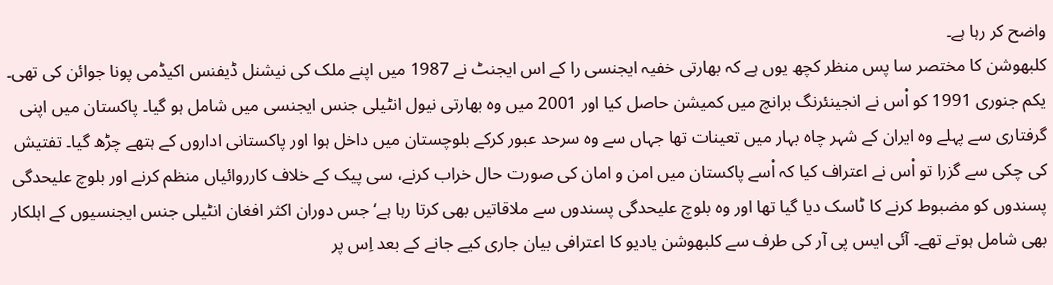واضح کر رہا ہے۔
کلبھوشن کا مختصر سا پس منظر کچھ یوں ہے کہ بھارتی خفیہ ایجنسی را کے اس ایجنٹ نے 1987 میں اپنے ملک کی نیشنل ڈیفنس اکیڈمی پونا جوائن کی تھی۔ یکم جنوری 1991 کو اْس نے انجینئرنگ برانچ میں کمیشن حاصل کیا اور 2001 میں وہ بھارتی نیول انٹیلی جنس ایجنسی میں شامل ہو گیا۔ پاکستان میں اپنی گرفتاری سے پہلے وہ ایران کے شہر چاہ بہار میں تعینات تھا جہاں سے وہ سرحد عبور کرکے بلوچستان میں داخل ہوا اور پاکستانی اداروں کے ہتھے چڑھ گیا۔ تفتیش کی چکی سے گزرا تو اْس نے اعتراف کیا کہ اْسے پاکستان میں امن و امان کی صورت حال خراب کرنے، سی پیک کے خلاف کارروائیاں منظم کرنے اور بلوچ علیحدگی پسندوں کو مضبوط کرنے کا ٹاسک دیا گیا تھا اور وہ بلوچ علیحدگی پسندوں سے ملاقاتیں بھی کرتا رہا ہے‘ جس دوران اکثر افغان انٹیلی جنس ایجنسیوں کے اہلکار بھی شامل ہوتے تھے۔ آئی ایس پی آر کی طرف سے کلبھوشن یادیو کا اعترافی بیان جاری کیے جانے کے بعد اِس پر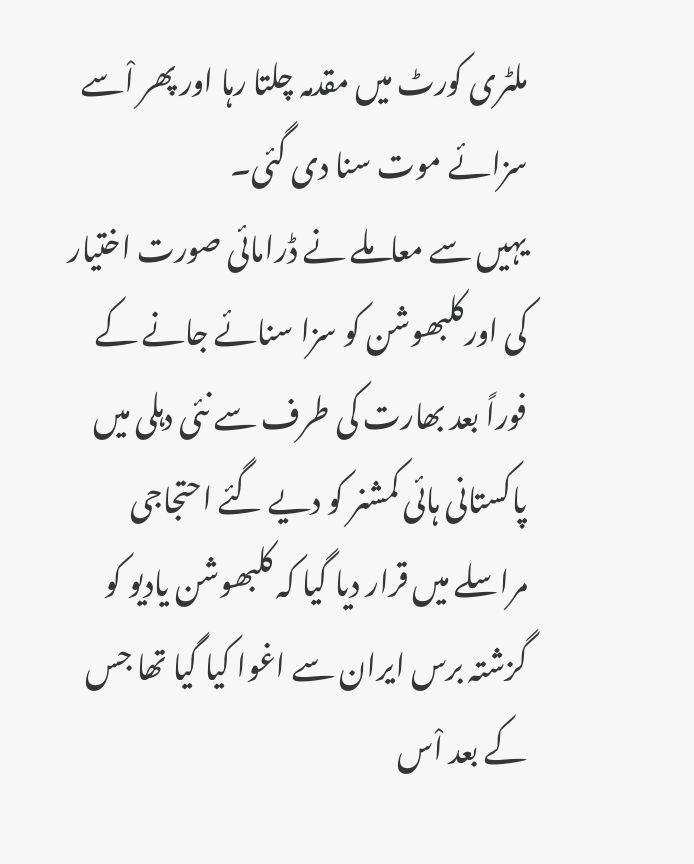ملٹری کورٹ میں مقدمہ چلتا رہا اور پھر اْسے سزائے موت سنا دی گئی۔
یہیں سے معاملے نے ڈرامائی صورت اختیار کی اورکلبھوشن کو سزا سنائے جانے کے فوراً بعد بھارت کی طرف سے نئی دہلی میں پاکستانی ہائی کمشنر کو دیے گئے احتجاجی مراسلے میں قرار دیا گیا کہ کلبھوشن یادیو کو گزشتہ برس ایران سے اغوا کیا گیا تھا جس کے بعد اْس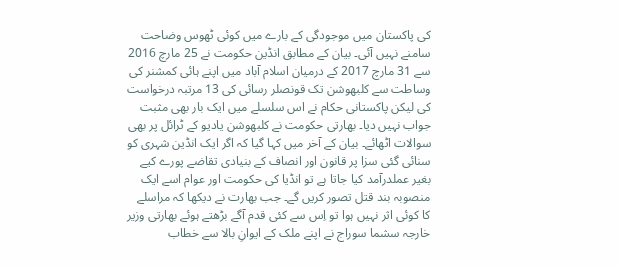کی پاکستان میں موجودگی کے بارے میں کوئی ٹھوس وضاحت سامنے نہیں آئی۔ بیان کے مطابق انڈین حکومت نے 25 مارچ 2016 سے 31 مارچ 2017 کے درمیان اسلام آباد میں اپنے ہائی کمشنر کی وساطت سے کلبھوشن تک قونصلر رسائی کی 13 مرتبہ درخواست کی لیکن پاکستانی حکام نے اس سلسلے میں ایک بار بھی مثبت جواب نہیں دیا۔ بھارتی حکومت نے کلبھوشن یادیو کے ٹرائل پر بھی سوالات اٹھائے۔ بیان کے آخر میں کہا گیا کہ اگر ایک انڈین شہری کو سنائی گئی سزا پر قانون اور انصاف کے بنیادی تقاضے پورے کیے بغیر عملدرآمد کیا جاتا ہے تو انڈیا کی حکومت اور عوام اسے ایک منصوبہ بند قتل تصور کریں گے۔ جب بھارت نے دیکھا کہ مراسلے کا کوئی اثر نہیں ہوا تو اِس سے کئی قدم آگے بڑھتے ہوئے بھارتی وزیر خارجہ سشما سوراج نے اپنے ملک کے ایوانِ بالا سے خطاب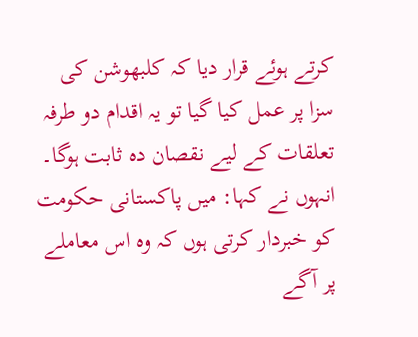کرتے ہوئے قرار دیا کہ کلبھوشن کی سزا پر عمل کیا گیا تو یہ اقدام دو طرفہ تعلقات کے لیے نقصان دہ ثابت ہوگا۔ انہوں نے کہا: میں پاکستانی حکومت کو خبردار کرتی ہوں کہ وہ اس معاملے پر آگے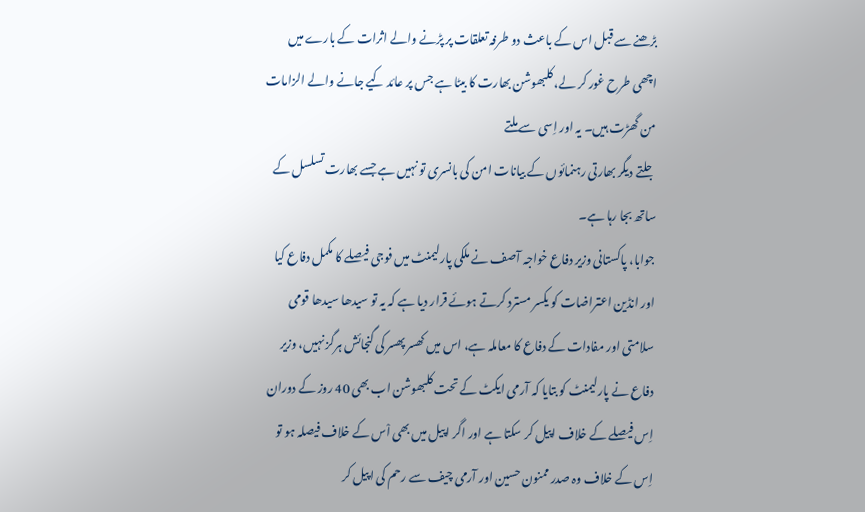بڑھنے سے قبل اس کے باعث دو طرفہ تعلقات پر پڑنے والے اثرات کے بارے میں اچھی طرح غور کر لے، کلبھوشن بھارت کا بیٹا ہے جس پر عائد کیے جانے والے الزامات من گھڑت ہیں۔ یہ اور اِسی سے ملتے
جلتے دیگر بھارتی رہنمائوں کے بیانات امن کی بانسری تو نہیں ہے جسے بھارت تسلسل کے ساتھ بجا رہا ہے۔
جوابا، پاکستانی وزیر دفاع خواجہ آصف نے ملکی پارلیمنٹ میں فوجی فیصلے کا مکمل دفاع کیا اور انڈین اعتراضات کو یکسر مسترد کرتے ہوئے قرار دیا ہے کہ یہ تو سیدھا سیدھا قومی سلامتی اور مفادات کے دفاع کا معاملہ ہے، اس میں کھسر پھسر کی گنجائش ہرگز نہیں، وزیر دفاع نے پارلیمنٹ کو بتایا کہ آرمی ایکٹ کے تحت کلبھوشن اب بھی 40 روز کے دوران اِس فیصلے کے خلاف اپیل کر سکتا ہے اور اگر اپیل میں بھی اْس کے خلاف فیصلہ ہو تو اِس کے خلاف وہ صدر ممنون حسین اور آرمی چیف سے رحم کی اپیل کر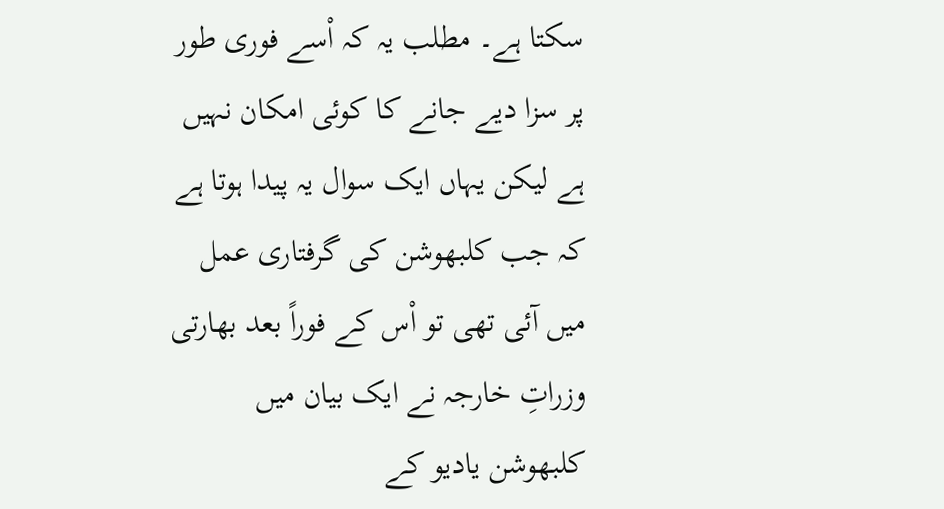سکتا ہے۔ مطلب یہ کہ اْسے فوری طور پر سزا دیے جانے کا کوئی امکان نہیں ہے لیکن یہاں ایک سوال یہ پیدا ہوتا ہے کہ جب کلبھوشن کی گرفتاری عمل میں آئی تھی تو اْس کے فوراً بعد بھارتی وزراتِ خارجہ نے ایک بیان میں کلبھوشن یادیو کے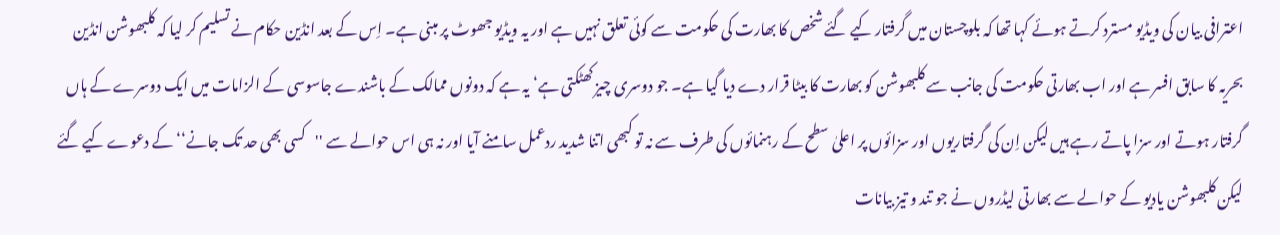اعترافی بیان کی ویڈیو مسترد کرتے ہوئے کہا تھا کہ بلوچستان میں گرفتار کیے گئے شخص کا بھارت کی حکومت سے کوئی تعلق نہیں ہے اور یہ ویڈیو جھوٹ پر مبنی ہے۔ اِس کے بعد انڈین حکام نے تسلیم کر لیا کہ کلبھوشن انڈین بحریہ کا سابق افسر ہے اور اب بھارتی حکومت کی جانب سے کلبھوشن کو بھارت کا بیٹا قرار دے دیا گیا ہے۔ جو دوسری چیز کھٹکتی ہے‘ یہ ہے کہ دونوں ممالک کے باشندے جاسوسی کے الزامات میں ایک دوسرے کے ہاں گرفتار ہوتے اور سزا پاتے رہے ہیں لیکن اِن کی گرفتاریوں اور سزائوں پر اعلیٰ سطح کے رہنمائوں کی طرف سے نہ تو کبھی اتنا شدید ردعمل سامنے آیا اور نہ ہی اس حوالے سے ''کسی بھی حد تک جانے‘‘ کے دعوے کیے گئے لیکن کلبھوشن یادیو کے حوالے سے بھارتی لیڈروں نے جو تند و تیز بیانات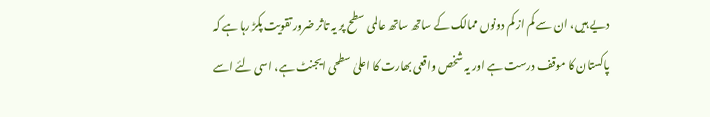دیے ہیں، ان سے کم از کم دونوں ممالک کے ساتھ ساتھ عالمی سطح پر یہ تاثر ضرور تقویت پکڑ رہا ہے کہ پاکستان کا موقف درست ہے اور یہ شخص واقعی بھارت کا اعلیٰ سطحی ایجنٹ ہے، اسی لئے اسے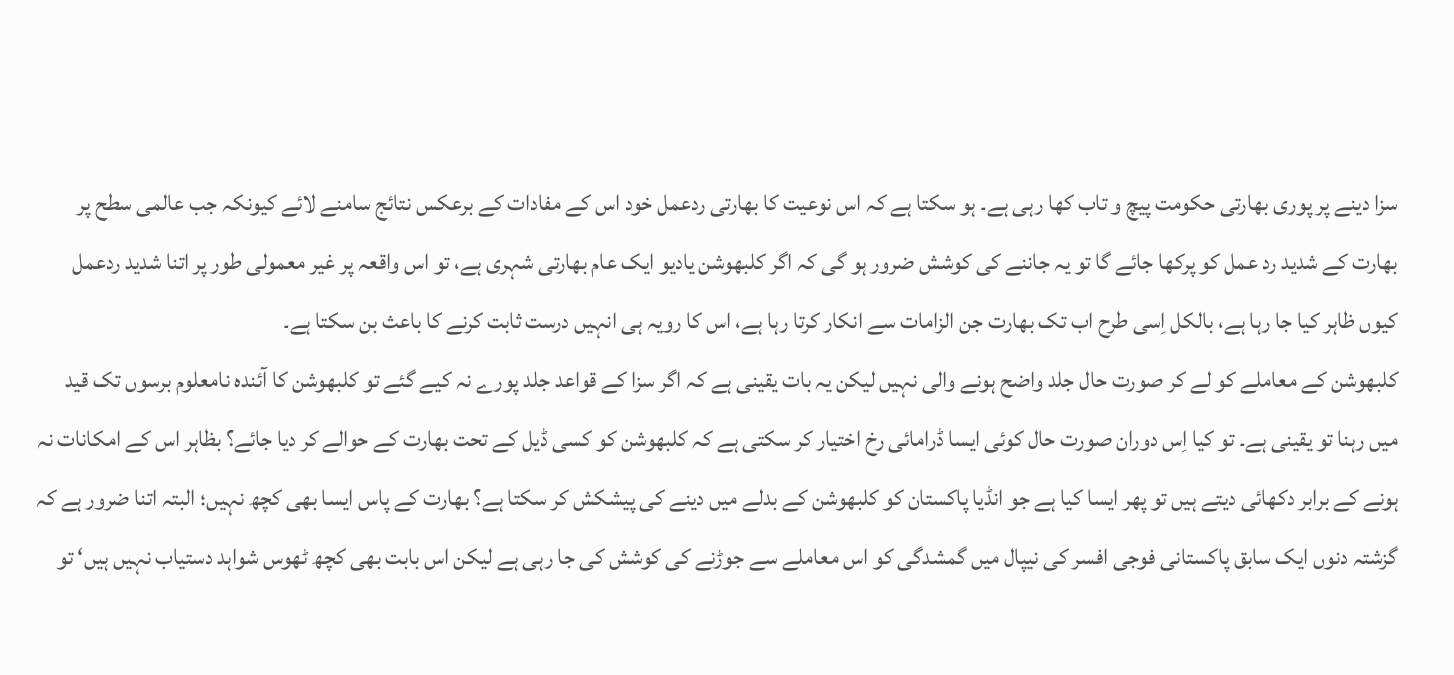سزا دینے پر پوری بھارتی حکومت پیچ و تاب کھا رہی ہے۔ ہو سکتا ہے کہ اس نوعیت کا بھارتی ردعمل خود اس کے مفادات کے برعکس نتائج سامنے لائے کیونکہ جب عالمی سطح پر بھارت کے شدید رد عمل کو پرکھا جائے گا تو یہ جاننے کی کوشش ضرور ہو گی کہ اگر کلبھوشن یادیو ایک عام بھارتی شہری ہے، تو اس واقعہ پر غیر معمولی طور پر اتنا شدید ردعمل کیوں ظاہر کیا جا رہا ہے، بالکل اِسی طرح اب تک بھارت جن الزامات سے انکار کرتا رہا ہے، اس کا رویہ ہی انہیں درست ثابت کرنے کا باعث بن سکتا ہے۔
کلبھوشن کے معاملے کو لے کر صورت حال جلد واضح ہونے والی نہیں لیکن یہ بات یقینی ہے کہ اگر سزا کے قواعد جلد پورے نہ کیے گئے تو کلبھوشن کا آئندہ نامعلوم برسوں تک قید میں رہنا تو یقینی ہے۔ تو کیا اِس دوران صورت حال کوئی ایسا ڈرامائی رخ اختیار کر سکتی ہے کہ کلبھوشن کو کسی ڈیل کے تحت بھارت کے حوالے کر دیا جائے؟ بظاہر اس کے امکانات نہ ہونے کے برابر دکھائی دیتے ہیں تو پھر ایسا کیا ہے جو انڈیا پاکستان کو کلبھوشن کے بدلے میں دینے کی پیشکش کر سکتا ہے؟ بھارت کے پاس ایسا بھی کچھ نہیں؛ البتہ اتنا ضرور ہے کہ گزشتہ دنوں ایک سابق پاکستانی فوجی افسر کی نیپال میں گمشدگی کو اس معاملے سے جوڑنے کی کوشش کی جا رہی ہے لیکن اس بابت بھی کچھ ٹھوس شواہد دستیاب نہیں ہیں‘ تو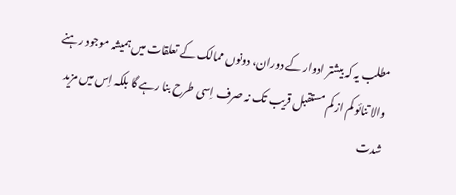مطلب یہ کہ بیشتر ادوار کے دوران، دونوں ممالک کے تعلقات میں ہمیشہ موجود رہنے والا تنائو کم از کم مستقبل قریب تک نہ صرف اِسی طرح بنا رہے گا بلکہ اِس میں مزید شدت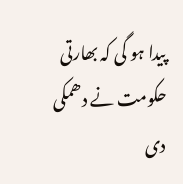پیدا ہو گی کہ بھارتی حکومت نے دھمکی دی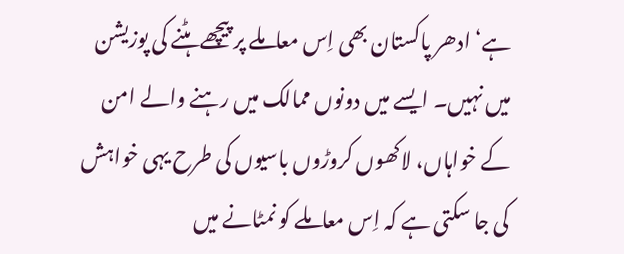ہے‘ ادھر پاکستان بھی اِس معاملے پر پیچھے ہٹنے کی پوزیشن میں نہیں۔ ایسے میں دونوں ممالک میں رہنے والے امن کے خواہاں، لاکھوں کروڑوں باسیوں کی طرح یہی خواہش کی جا سکتی ہے کہ اِس معاملے کو نمٹانے میں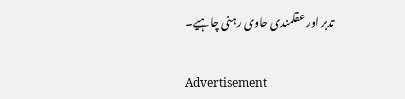تدبر اور عقلمندی حاوی رہنی چاہیے۔

Advertisement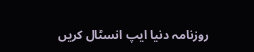روزنامہ دنیا ایپ انسٹال کریں